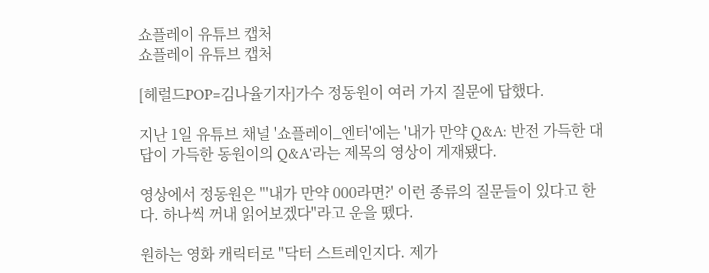쇼플레이 유튜브 캡처
쇼플레이 유튜브 캡처

[헤럴드POP=김나율기자]가수 정동원이 여러 가지 질문에 답했다.

지난 1일 유튜브 채널 '쇼플레이_엔터'에는 '내가 만약 Q&A: 반전 가득한 대답이 가득한 동원이의 Q&A'라는 제목의 영상이 게재됐다.

영상에서 정동원은 "'내가 만약 000라면?' 이런 종류의 질문들이 있다고 한다. 하나씩 꺼내 읽어보겠다"라고 운을 뗐다.

원하는 영화 캐릭터로 "닥터 스트레인지다. 제가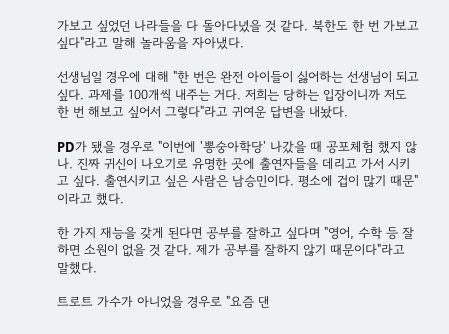가보고 싶었던 나라들을 다 돌아다녔을 것 같다. 북한도 한 번 가보고 싶다"라고 말해 놀라움을 자아냈다.

선생님일 경우에 대해 "한 번은 완전 아이들이 싫어하는 선생님이 되고 싶다. 과제를 100개씩 내주는 거다. 저희는 당하는 입장이니까 저도 한 번 해보고 싶어서 그렇다"라고 귀여운 답변을 내놨다.

PD가 됐을 경우로 "이번에 '뽕숭아학당' 나갔을 때 공포체험 했지 않나. 진짜 귀신이 나오기로 유명한 곳에 출연자들을 데리고 가서 시키고 싶다. 출연시키고 싶은 사람은 남승민이다. 평소에 겁이 많기 때문"이라고 했다.

한 가지 재능을 갖게 된다면 공부를 잘하고 싶다며 "영어, 수학 등 잘하면 소원이 없을 것 같다. 제가 공부를 잘하지 않기 때문이다"라고 말했다.

트로트 가수가 아니었을 경우로 "요즘 댄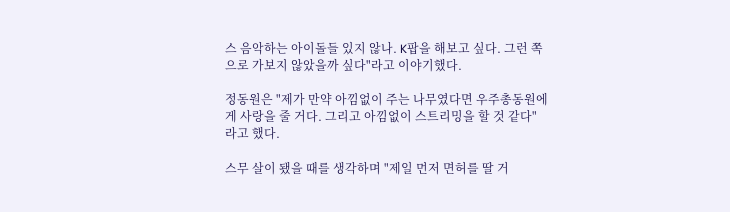스 음악하는 아이돌들 있지 않나. K팝을 해보고 싶다. 그런 쪽으로 가보지 않았을까 싶다"라고 이야기했다.

정동원은 "제가 만약 아낌없이 주는 나무였다면 우주총동원에게 사랑을 줄 거다. 그리고 아낌없이 스트리밍을 할 것 같다"라고 했다.

스무 살이 됐을 때를 생각하며 "제일 먼저 면허를 딸 거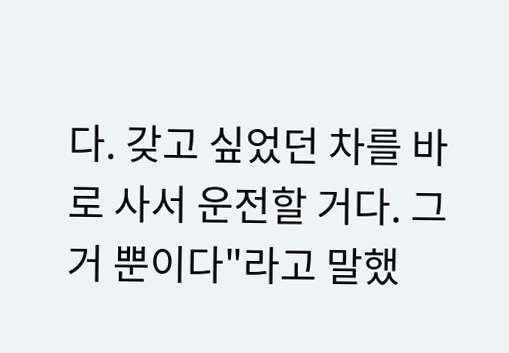다. 갖고 싶었던 차를 바로 사서 운전할 거다. 그거 뿐이다"라고 말했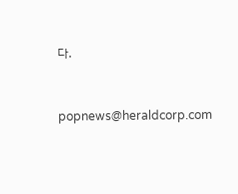다.


popnews@heraldcorp.com